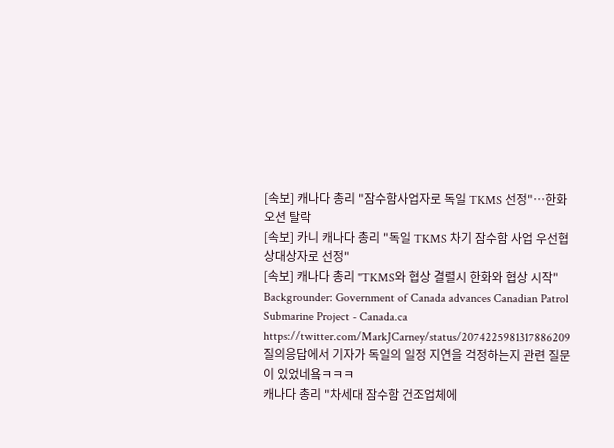[속보] 캐나다 총리 "잠수함사업자로 독일 TKMS 선정"…한화오션 탈락
[속보] 카니 캐나다 총리 "독일 TKMS 차기 잠수함 사업 우선협상대상자로 선정"
[속보] 캐나다 총리 "TKMS와 협상 결렬시 한화와 협상 시작"
Backgrounder: Government of Canada advances Canadian Patrol Submarine Project - Canada.ca
https://twitter.com/MarkJCarney/status/2074225981317886209
질의응답에서 기자가 독일의 일정 지연을 걱정하는지 관련 질문이 있었네욬ㅋㅋㅋ
캐나다 총리 "차세대 잠수함 건조업체에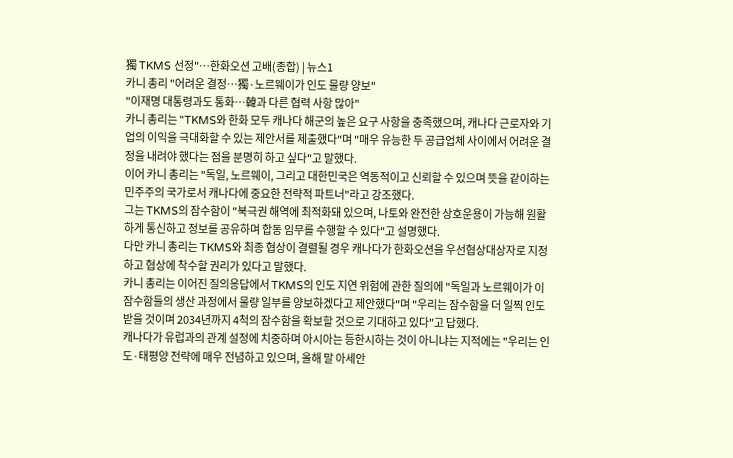獨 TKMS 선정"…한화오션 고배(종합) | 뉴스1
카니 총리 "어려운 결정…獨·노르웨이가 인도 물량 양보"
"이재명 대통령과도 통화…韓과 다른 협력 사항 많아"
카니 총리는 "TKMS와 한화 모두 캐나다 해군의 높은 요구 사항을 충족했으며, 캐나다 근로자와 기업의 이익을 극대화할 수 있는 제안서를 제출했다"며 "매우 유능한 두 공급업체 사이에서 어려운 결정을 내려야 했다는 점을 분명히 하고 싶다"고 말했다.
이어 카니 총리는 "독일, 노르웨이, 그리고 대한민국은 역동적이고 신뢰할 수 있으며 뜻을 같이하는 민주주의 국가로서 캐나다에 중요한 전략적 파트너"라고 강조했다.
그는 TKMS의 잠수함이 "북극권 해역에 최적화돼 있으며, 나토와 완전한 상호운용이 가능해 원활하게 통신하고 정보를 공유하며 합동 임무를 수행할 수 있다"고 설명했다.
다만 카니 총리는 TKMS와 최종 협상이 결렬될 경우 캐나다가 한화오션을 우선협상대상자로 지정하고 협상에 착수할 권리가 있다고 말했다.
카니 총리는 이어진 질의응답에서 TKMS의 인도 지연 위험에 관한 질의에 "독일과 노르웨이가 이 잠수함들의 생산 과정에서 물량 일부를 양보하겠다고 제안했다"며 "우리는 잠수함을 더 일찍 인도받을 것이며 2034년까지 4척의 잠수함을 확보할 것으로 기대하고 있다"고 답했다.
캐나다가 유럽과의 관계 설정에 치중하며 아시아는 등한시하는 것이 아니냐는 지적에는 "우리는 인도·태평양 전략에 매우 전념하고 있으며, 올해 말 아세안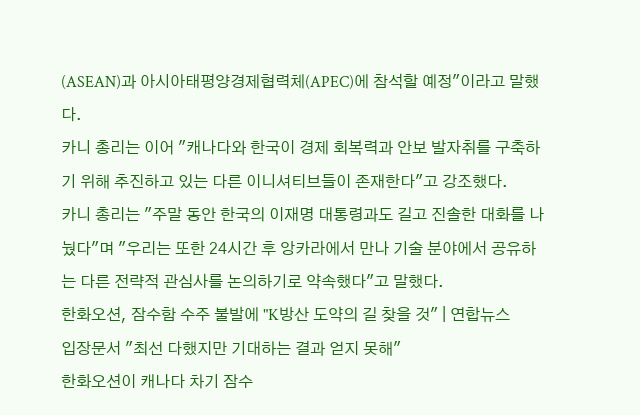(ASEAN)과 아시아태평양경제협력체(APEC)에 참석할 예정"이라고 말했다.
카니 총리는 이어 "캐나다와 한국이 경제 회복력과 안보 발자취를 구축하기 위해 추진하고 있는 다른 이니셔티브들이 존재한다"고 강조했다.
카니 총리는 "주말 동안 한국의 이재명 대통령과도 길고 진솔한 대화를 나눴다"며 "우리는 또한 24시간 후 앙카라에서 만나 기술 분야에서 공유하는 다른 전략적 관심사를 논의하기로 약속했다"고 말했다.
한화오션, 잠수함 수주 불발에 "K방산 도약의 길 찾을 것" | 연합뉴스
입장문서 "최선 다했지만 기대하는 결과 얻지 못해"
한화오션이 캐나다 차기 잠수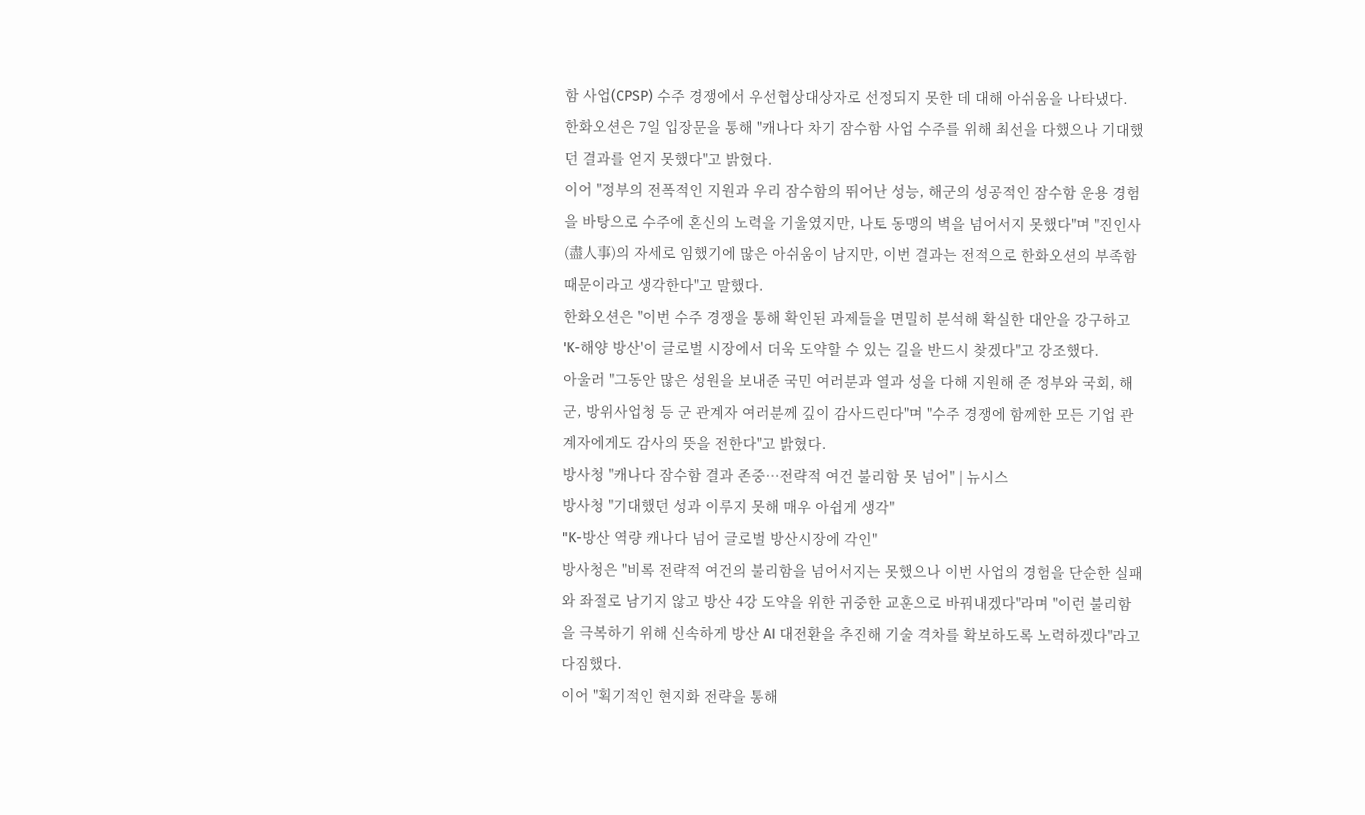함 사업(CPSP) 수주 경쟁에서 우선협상대상자로 선정되지 못한 데 대해 아쉬움을 나타냈다.
한화오션은 7일 입장문을 통해 "캐나다 차기 잠수함 사업 수주를 위해 최선을 다했으나 기대했던 결과를 얻지 못했다"고 밝혔다.
이어 "정부의 전폭적인 지원과 우리 잠수함의 뛰어난 성능, 해군의 성공적인 잠수함 운용 경험을 바탕으로 수주에 혼신의 노력을 기울였지만, 나토 동맹의 벽을 넘어서지 못했다"며 "진인사(盡人事)의 자세로 임했기에 많은 아쉬움이 남지만, 이번 결과는 전적으로 한화오션의 부족함 때문이라고 생각한다"고 말했다.
한화오션은 "이번 수주 경쟁을 통해 확인된 과제들을 면밀히 분석해 확실한 대안을 강구하고 'K-해양 방산'이 글로벌 시장에서 더욱 도약할 수 있는 길을 반드시 찾겠다"고 강조했다.
아울러 "그동안 많은 성원을 보내준 국민 여러분과 열과 성을 다해 지원해 준 정부와 국회, 해군, 방위사업청 등 군 관계자 여러분께 깊이 감사드린다"며 "수주 경쟁에 함께한 모든 기업 관계자에게도 감사의 뜻을 전한다"고 밝혔다.
방사청 "캐나다 잠수함 결과 존중…전략적 여건 불리함 못 넘어" | 뉴시스
방사청 "기대했던 성과 이루지 못해 매우 아쉽게 생각"
"K-방산 역량 캐나다 넘어 글로벌 방산시장에 각인"
방사청은 "비록 전략적 여건의 불리함을 넘어서지는 못했으나 이번 사업의 경험을 단순한 실패와 좌절로 남기지 않고 방산 4강 도약을 위한 귀중한 교훈으로 바꿔내겠다"라며 "이런 불리함을 극복하기 위해 신속하게 방산 AI 대전환을 추진해 기술 격차를 확보하도록 노력하겠다"라고 다짐했다.
이어 "획기적인 현지화 전략을 통해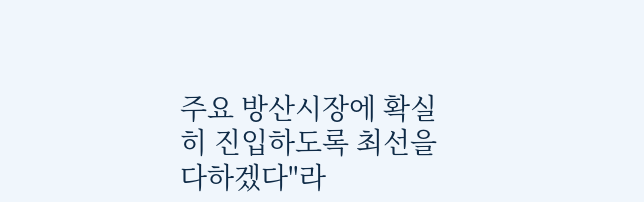주요 방산시장에 확실히 진입하도록 최선을 다하겠다"라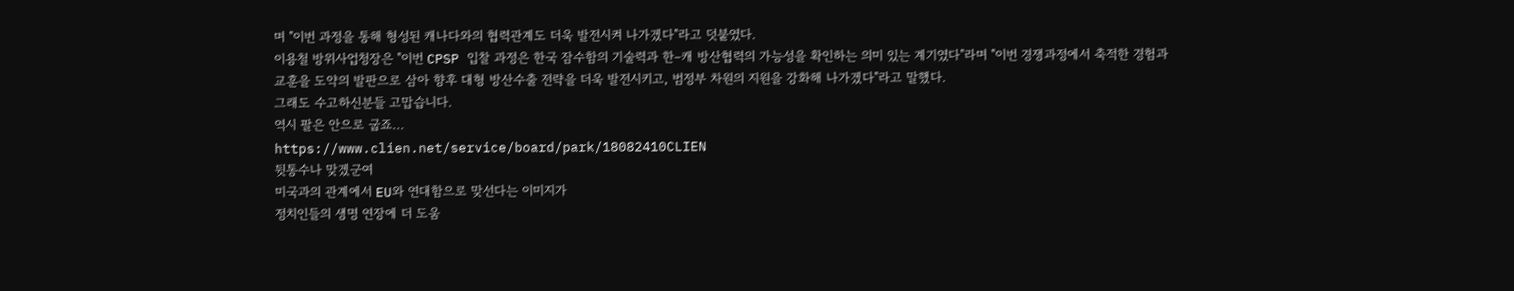며 "이번 과정을 통해 형성된 캐나다와의 협력관계도 더욱 발전시켜 나가겠다"라고 덧붙였다.
이용철 방위사업청장은 "이번 CPSP 입찰 과정은 한국 잠수함의 기술력과 한–캐 방산협력의 가능성을 확인하는 의미 있는 계기였다"라며 "이번 경쟁과정에서 축적한 경험과 교훈을 도약의 발판으로 삼아 향후 대형 방산수출 전략을 더욱 발전시키고, 범정부 차원의 지원을 강화해 나가겠다"라고 말했다.
그래도 수고하신분들 고맙습니다.
역시 팔은 안으로 굽죠...
https://www.clien.net/service/board/park/18082410CLIEN
뒷통수나 맞겠군여
미국과의 관계에서 EU와 연대함으로 맞선다는 이미지가
정치인들의 생명 연장에 더 도움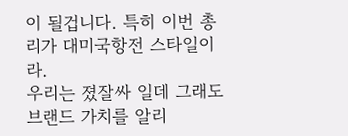이 될겁니다. 특히 이번 총리가 대미국항전 스타일이라.
우리는 졌잘싸 일데 그래도 브랜드 가치를 알리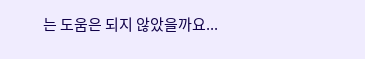는 도움은 되지 않았을까요...